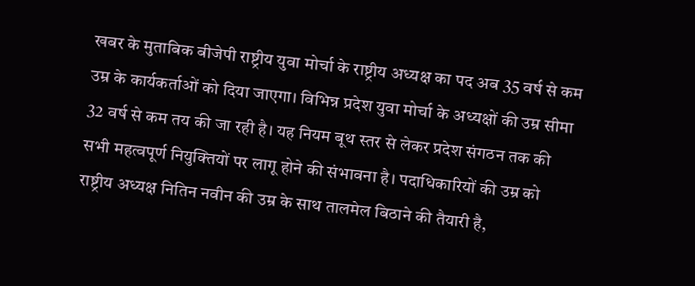खबर के मुताबिक बीजेपी राष्ट्रीय युवा मोर्चा के राष्ट्रीय अध्यक्ष का पद अब 35 वर्ष से कम उम्र के कार्यकर्ताओं को दिया जाएगा। विभिन्न प्रदेश युवा मोर्चा के अध्यक्षों की उम्र सीमा 32 वर्ष से कम तय की जा रही है। यह नियम बूथ स्तर से लेकर प्रदेश संगठन तक की सभी महत्वपूर्ण नियुक्तियों पर लागू होने की संभावना है। पदाधिकारियों की उम्र को राष्ट्रीय अध्यक्ष नितिन नवीन की उम्र के साथ तालमेल बिठाने की तैयारी है,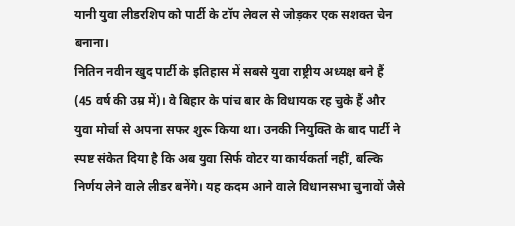यानी युवा लीडरशिप को पार्टी के टॉप लेवल से जोड़कर एक सशक्त चेन बनाना।
नितिन नवीन खुद पार्टी के इतिहास में सबसे युवा राष्ट्रीय अध्यक्ष बने हैं (45 वर्ष की उम्र में)। वे बिहार के पांच बार के विधायक रह चुके हैं और युवा मोर्चा से अपना सफर शुरू किया था। उनकी नियुक्ति के बाद पार्टी ने स्पष्ट संकेत दिया है कि अब युवा सिर्फ वोटर या कार्यकर्ता नहीं, बल्कि निर्णय लेने वाले लीडर बनेंगे। यह कदम आने वाले विधानसभा चुनावों जैसे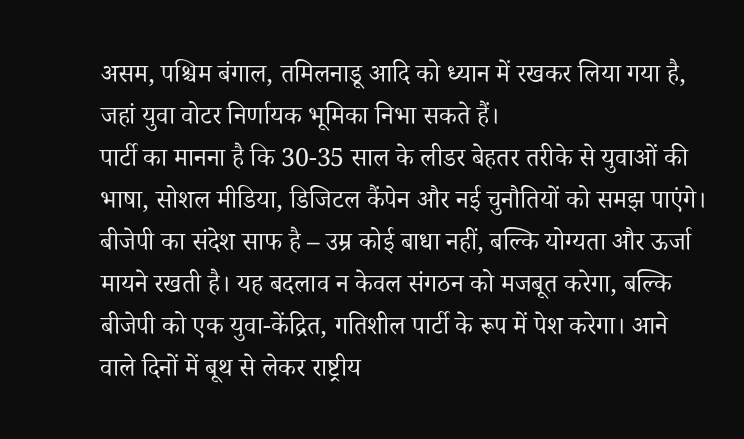असम, पश्चिम बंगाल, तमिलनाडू आदि को ध्यान में रखकर लिया गया है, जहां युवा वोटर निर्णायक भूमिका निभा सकते हैं।
पार्टी का मानना है कि 30-35 साल के लीडर बेहतर तरीके से युवाओं की भाषा, सोशल मीडिया, डिजिटल कैंपेन और नई चुनौतियों को समझ पाएंगे। बीजेपी का संदेश साफ है – उम्र कोई बाधा नहीं, बल्कि योग्यता और ऊर्जा मायने रखती है। यह बदलाव न केवल संगठन को मजबूत करेगा, बल्कि बीजेपी को एक युवा-केंद्रित, गतिशील पार्टी के रूप में पेश करेगा। आने वाले दिनों में बूथ से लेकर राष्ट्रीय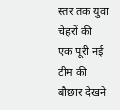स्तर तक युवा चेहरों की एक पूरी नई टीम की बौछार देखने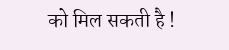को मिल सकती है !